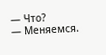— Что?
— Меняемся.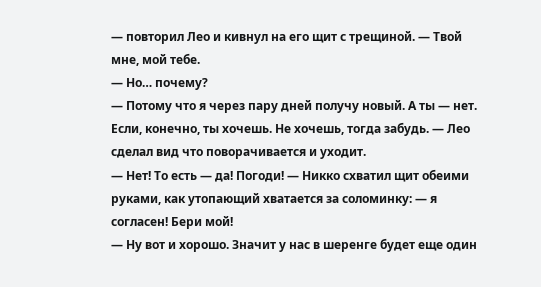— повторил Лео и кивнул на его щит с трещиной. — Твой мне, мой тебе.
— Но… почему?
— Потому что я через пару дней получу новый. А ты — нет. Если, конечно, ты хочешь. Не хочешь, тогда забудь. — Лео сделал вид что поворачивается и уходит.
— Нет! То есть — да! Погоди! — Никко схватил щит обеими руками, как утопающий хватается за соломинку: — я согласен! Бери мой!
— Ну вот и хорошо. Значит у нас в шеренге будет еще один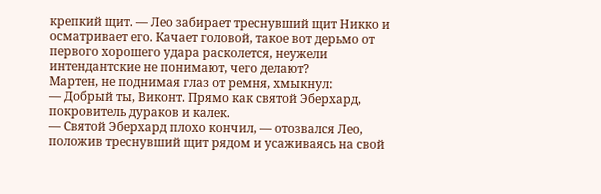крепкий щит. — Лео забирает треснувший щит Никко и осматривает его. Качает головой, такое вот дерьмо от первого хорошего удара расколется, неужели интендантские не понимают, чего делают?
Мартен, не поднимая глаз от ремня, хмыкнул:
— Добрый ты, Виконт. Прямо как святой Эберхард, покровитель дураков и калек.
— Святой Эберхард плохо кончил, — отозвался Лео, положив треснувший щит рядом и усаживаясь на свой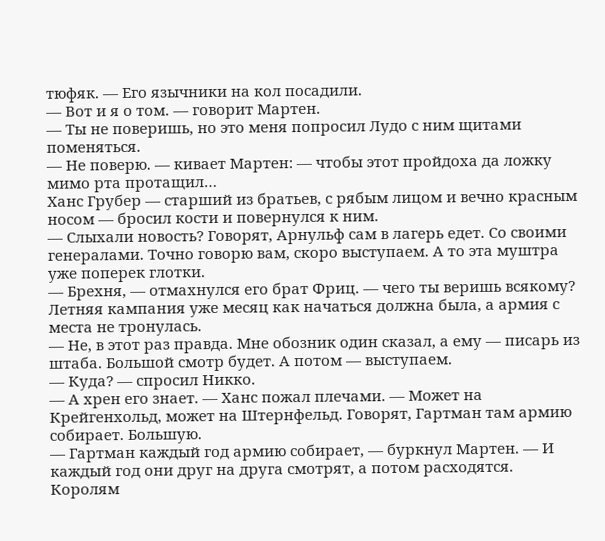тюфяк. — Его язычники на кол посадили.
— Вот и я о том. — говорит Мартен.
— Ты не поверишь, но это меня попросил Лудо с ним щитами поменяться.
— Не поверю. — кивает Мартен: — чтобы этот пройдоха да ложку мимо рта протащил…
Ханс Грубер — старший из братьев, с рябым лицом и вечно красным носом — бросил кости и повернулся к ним.
— Слыхали новость? Говорят, Арнульф сам в лагерь едет. Со своими генералами. Точно говорю вам, скоро выступаем. А то эта муштра уже поперек глотки.
— Брехня, — отмахнулся его брат Фриц. — чего ты веришь всякому? Летняя кампания уже месяц как начаться должна была, а армия с места не тронулась.
— Не, в этот раз правда. Мне обозник один сказал, а ему — писарь из штаба. Большой смотр будет. А потом — выступаем.
— Куда? — спросил Никко.
— А хрен его знает. — Ханс пожал плечами. — Может на Крейгенхольд, может на Штернфельд. Говорят, Гартман там армию собирает. Большую.
— Гартман каждый год армию собирает, — буркнул Мартен. — И каждый год они друг на друга смотрят, а потом расходятся. Королям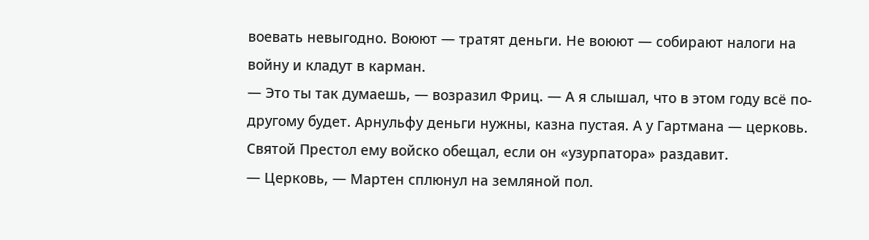воевать невыгодно. Воюют — тратят деньги. Не воюют — собирают налоги на войну и кладут в карман.
— Это ты так думаешь, — возразил Фриц. — А я слышал, что в этом году всё по-другому будет. Арнульфу деньги нужны, казна пустая. А у Гартмана — церковь. Святой Престол ему войско обещал, если он «узурпатора» раздавит.
— Церковь, — Мартен сплюнул на земляной пол.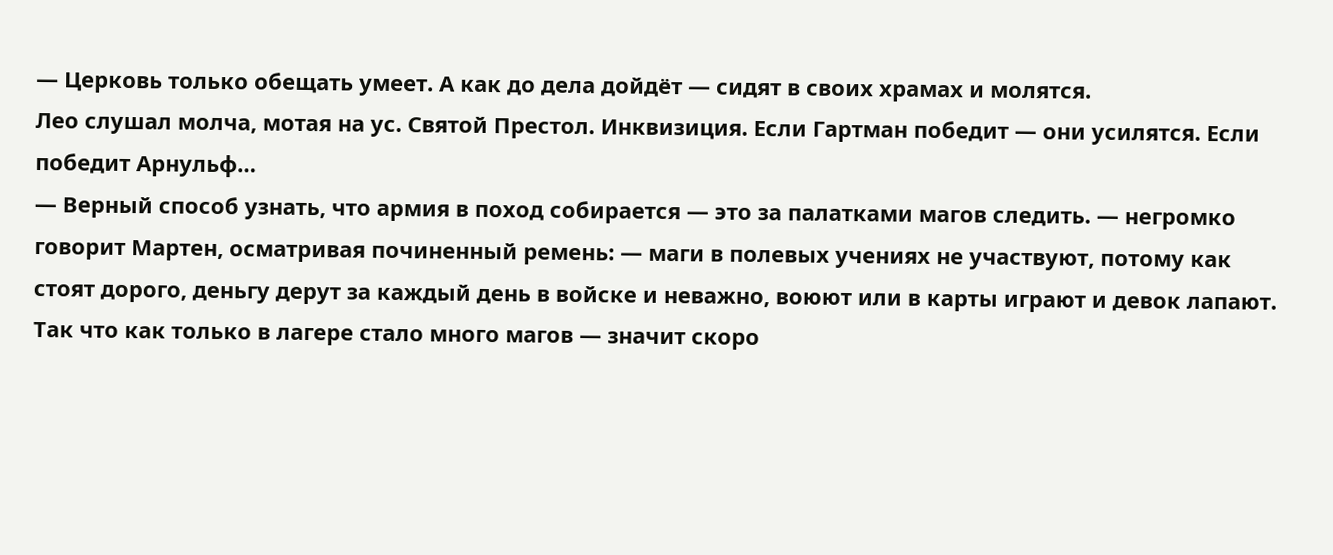— Церковь только обещать умеет. А как до дела дойдёт — сидят в своих храмах и молятся.
Лео слушал молча, мотая на ус. Святой Престол. Инквизиция. Если Гартман победит — они усилятся. Если победит Арнульф…
— Верный способ узнать, что армия в поход собирается — это за палатками магов следить. — негромко говорит Мартен, осматривая починенный ремень: — маги в полевых учениях не участвуют, потому как стоят дорого, деньгу дерут за каждый день в войске и неважно, воюют или в карты играют и девок лапают. Так что как только в лагере стало много магов — значит скоро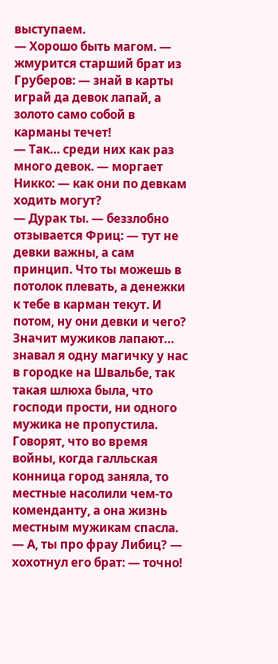выступаем.
— Хорошо быть магом. — жмурится старший брат из Груберов: — знай в карты играй да девок лапай, а золото само собой в карманы течет!
— Так… среди них как раз много девок. — моргает Никко: — как они по девкам ходить могут?
— Дурак ты. — беззлобно отзывается Фриц: — тут не девки важны, а сам принцип. Что ты можешь в потолок плевать, а денежки к тебе в карман текут. И потом, ну они девки и чего? Значит мужиков лапают… знавал я одну магичку у нас в городке на Швальбе, так такая шлюха была, что господи прости, ни одного мужика не пропустила. Говорят, что во время войны, когда галльская конница город заняла, то местные насолили чем-то коменданту, а она жизнь местным мужикам спасла.
— А, ты про фрау Либиц? — хохотнул его брат: — точно!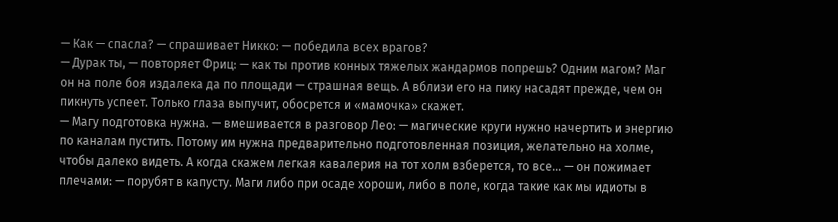— Как — спасла? — спрашивает Никко: — победила всех врагов?
— Дурак ты, — повторяет Фриц: — как ты против конных тяжелых жандармов попрешь? Одним магом? Маг он на поле боя издалека да по площади — страшная вещь. А вблизи его на пику насадят прежде, чем он пикнуть успеет. Только глаза выпучит, обосрется и «мамочка» скажет.
— Магу подготовка нужна. — вмешивается в разговор Лео: — магические круги нужно начертить и энергию по каналам пустить. Потому им нужна предварительно подготовленная позиция, желательно на холме, чтобы далеко видеть. А когда скажем легкая кавалерия на тот холм взберется, то все… — он пожимает плечами: — порубят в капусту. Маги либо при осаде хороши, либо в поле, когда такие как мы идиоты в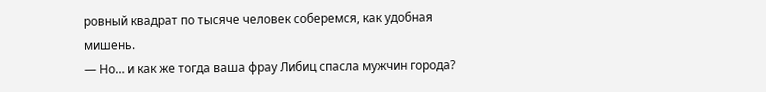ровный квадрат по тысяче человек соберемся, как удобная мишень.
— Но… и как же тогда ваша фрау Либиц спасла мужчин города?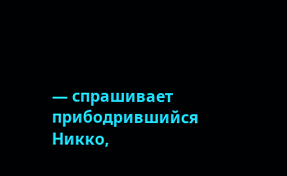— спрашивает прибодрившийся Никко,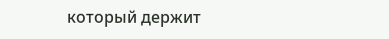который держит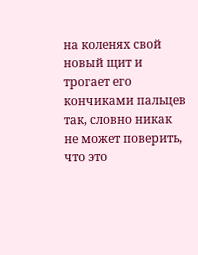на коленях свой новый щит и трогает его кончиками пальцев так, словно никак не может поверить, что это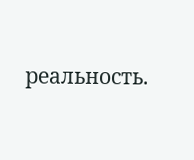реальность.